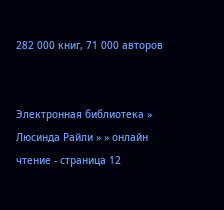282 000 книг, 71 000 авторов


Электронная библиотека » Люсинда Райли » » онлайн чтение - страница 12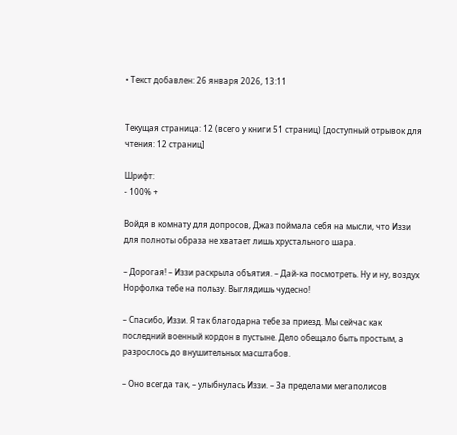• Текст добавлен: 26 января 2026, 13:11


Текущая страница: 12 (всего у книги 51 страниц) [доступный отрывок для чтения: 12 страниц]

Шрифт:
- 100% +

Войдя в комнату для допросов, Джаз поймала себя на мысли, что Иззи для полноты образа не хватает лишь хрустального шара.

– Дорогая! – Иззи раскрыла объятия. – Дай-ка посмотреть. Ну и ну, воздух Норфолка тебе на пользу. Выглядишь чудесно!

– Спасибо, Иззи. Я так благодарна тебе за приезд. Мы сейчас как последний военный кордон в пустыне. Дело обещало быть простым, а разрослось до внушительных масштабов.

– Оно всегда так, – улыбнулась Иззи. – За пределами мегаполисов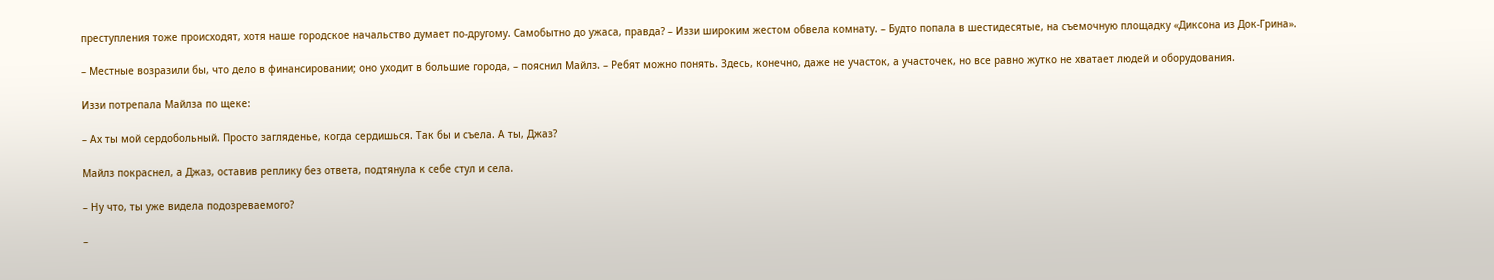преступления тоже происходят, хотя наше городское начальство думает по-другому. Самобытно до ужаса, правда? – Иззи широким жестом обвела комнату. – Будто попала в шестидесятые, на съемочную площадку «Диксона из Док-Грина».

– Местные возразили бы, что дело в финансировании; оно уходит в большие города, – пояснил Майлз. – Ребят можно понять. Здесь, конечно, даже не участок, а участочек, но все равно жутко не хватает людей и оборудования.

Иззи потрепала Майлза по щеке:

– Ах ты мой сердобольный. Просто загляденье, когда сердишься. Так бы и съела. А ты, Джаз?

Майлз покраснел, а Джаз, оставив реплику без ответа, подтянула к себе стул и села.

– Ну что, ты уже видела подозреваемого?

–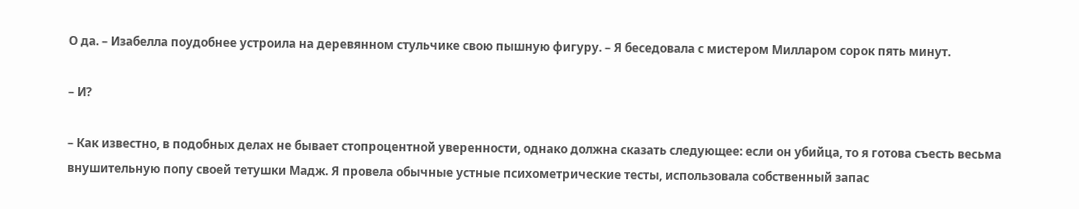О да. – Изабелла поудобнее устроила на деревянном стульчике свою пышную фигуру. – Я беседовала с мистером Милларом сорок пять минут.

– И?

– Как известно, в подобных делах не бывает стопроцентной уверенности, однако должна сказать следующее: если он убийца, то я готова съесть весьма внушительную попу своей тетушки Мадж. Я провела обычные устные психометрические тесты, использовала собственный запас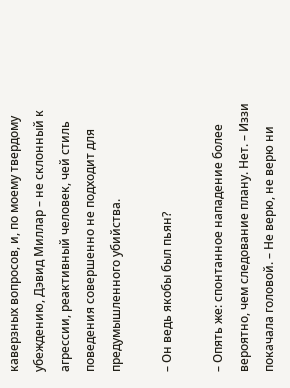каверзных вопросов, и, по моему твердому убеждению, Дэвид Миллар – не склонный к агрессии, реактивный человек, чей стиль поведения совершенно не подходит для предумышленного убийства.

– Он ведь якобы был пьян?

– Опять же: спонтанное нападение более вероятно, чем следование плану. Нет. – Иззи покачала головой. – Не верю, не верю ни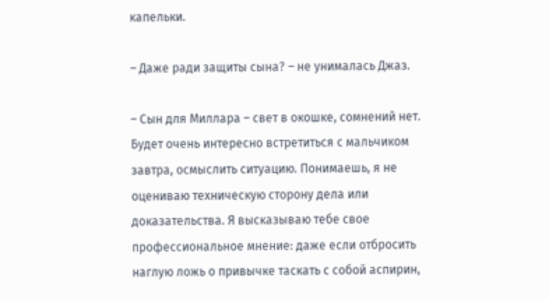капельки.

– Даже ради защиты сына? – не унималась Джаз.

– Сын для Миллара – свет в окошке, сомнений нет. Будет очень интересно встретиться с мальчиком завтра, осмыслить ситуацию. Понимаешь, я не оцениваю техническую сторону дела или доказательства. Я высказываю тебе свое профессиональное мнение: даже если отбросить наглую ложь о привычке таскать с собой аспирин,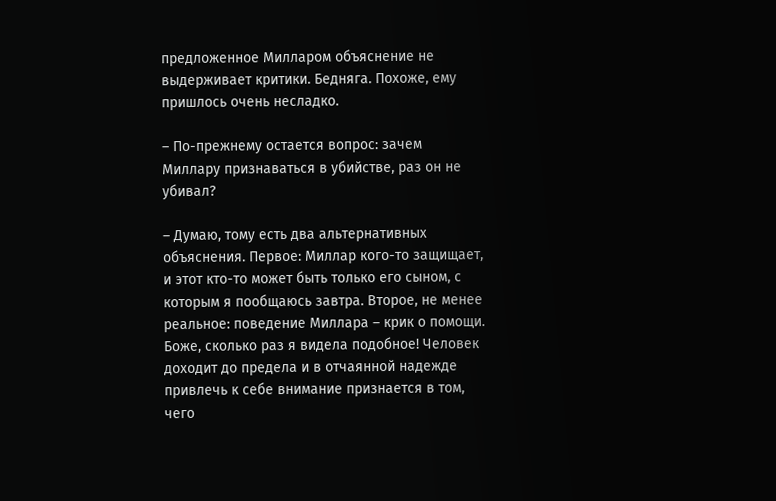предложенное Милларом объяснение не выдерживает критики. Бедняга. Похоже, ему пришлось очень несладко.

– По-прежнему остается вопрос: зачем Миллару признаваться в убийстве, раз он не убивал?

– Думаю, тому есть два альтернативных объяснения. Первое: Миллар кого-то защищает, и этот кто-то может быть только его сыном, с которым я пообщаюсь завтра. Второе, не менее реальное: поведение Миллара – крик о помощи. Боже, сколько раз я видела подобное! Человек доходит до предела и в отчаянной надежде привлечь к себе внимание признается в том, чего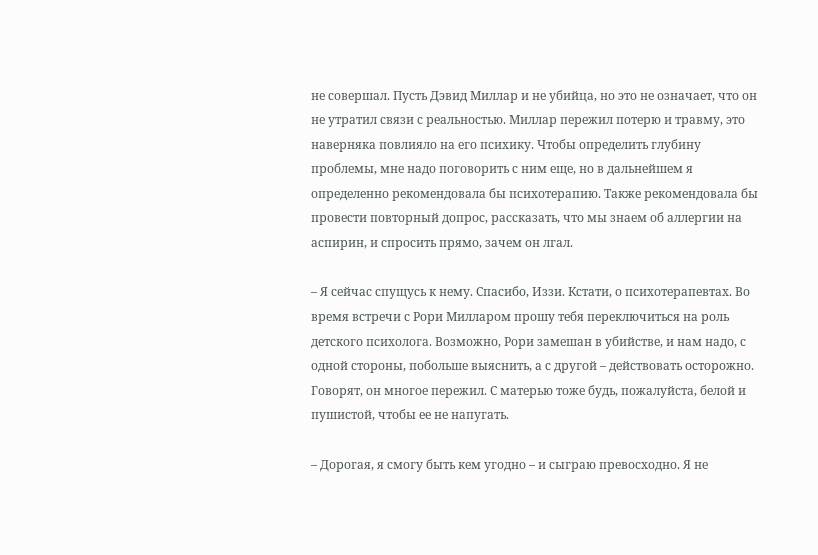не совершал. Пусть Дэвид Миллар и не убийца, но это не означает, что он не утратил связи с реальностью. Миллар пережил потерю и травму, это наверняка повлияло на его психику. Чтобы определить глубину проблемы, мне надо поговорить с ним еще, но в дальнейшем я определенно рекомендовала бы психотерапию. Также рекомендовала бы провести повторный допрос, рассказать, что мы знаем об аллергии на аспирин, и спросить прямо, зачем он лгал.

– Я сейчас спущусь к нему. Спасибо, Иззи. Кстати, о психотерапевтах. Во время встречи с Рори Милларом прошу тебя переключиться на роль детского психолога. Возможно, Рори замешан в убийстве, и нам надо, с одной стороны, побольше выяснить, а с другой – действовать осторожно. Говорят, он многое пережил. С матерью тоже будь, пожалуйста, белой и пушистой, чтобы ее не напугать.

– Дорогая, я смогу быть кем угодно – и сыграю превосходно. Я не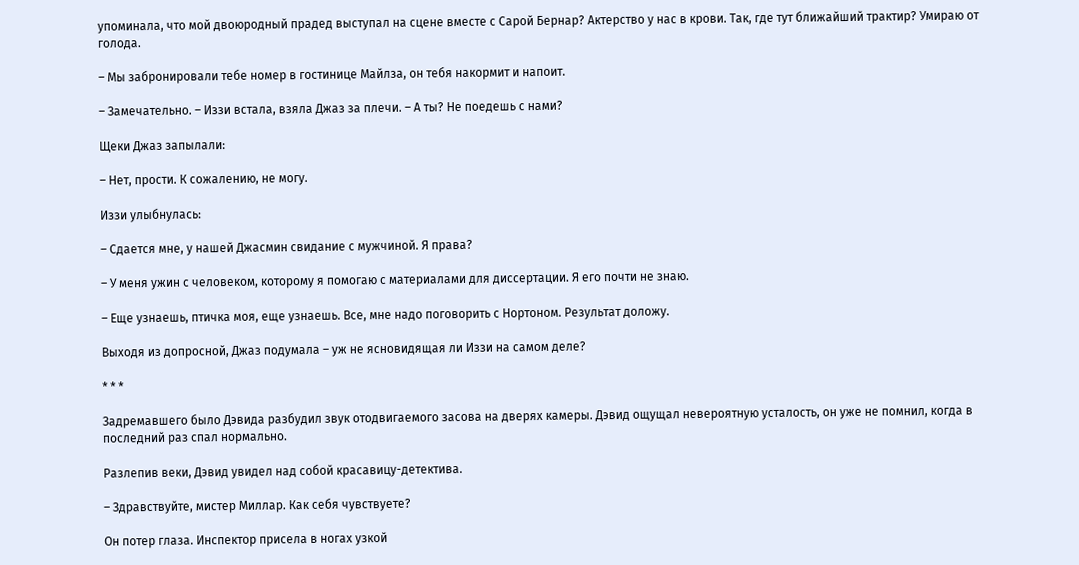упоминала, что мой двоюродный прадед выступал на сцене вместе с Сарой Бернар? Актерство у нас в крови. Так, где тут ближайший трактир? Умираю от голода.

– Мы забронировали тебе номер в гостинице Майлза, он тебя накормит и напоит.

– Замечательно. – Иззи встала, взяла Джаз за плечи. – А ты? Не поедешь с нами?

Щеки Джаз запылали:

– Нет, прости. К сожалению, не могу.

Иззи улыбнулась:

– Сдается мне, у нашей Джасмин свидание с мужчиной. Я права?

– У меня ужин с человеком, которому я помогаю с материалами для диссертации. Я его почти не знаю.

– Еще узнаешь, птичка моя, еще узнаешь. Все, мне надо поговорить с Нортоном. Результат доложу.

Выходя из допросной, Джаз подумала – уж не ясновидящая ли Иззи на самом деле?

* * *

Задремавшего было Дэвида разбудил звук отодвигаемого засова на дверях камеры. Дэвид ощущал невероятную усталость, он уже не помнил, когда в последний раз спал нормально.

Разлепив веки, Дэвид увидел над собой красавицу-детектива.

– Здравствуйте, мистер Миллар. Как себя чувствуете?

Он потер глаза. Инспектор присела в ногах узкой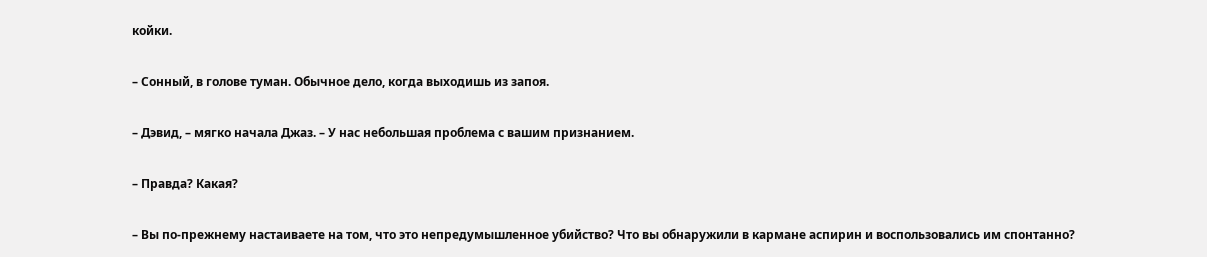койки.

– Сонный, в голове туман. Обычное дело, когда выходишь из запоя.

– Дэвид, – мягко начала Джаз. – У нас небольшая проблема с вашим признанием.

– Правда? Какая?

– Вы по-прежнему настаиваете на том, что это непредумышленное убийство? Что вы обнаружили в кармане аспирин и воспользовались им спонтанно?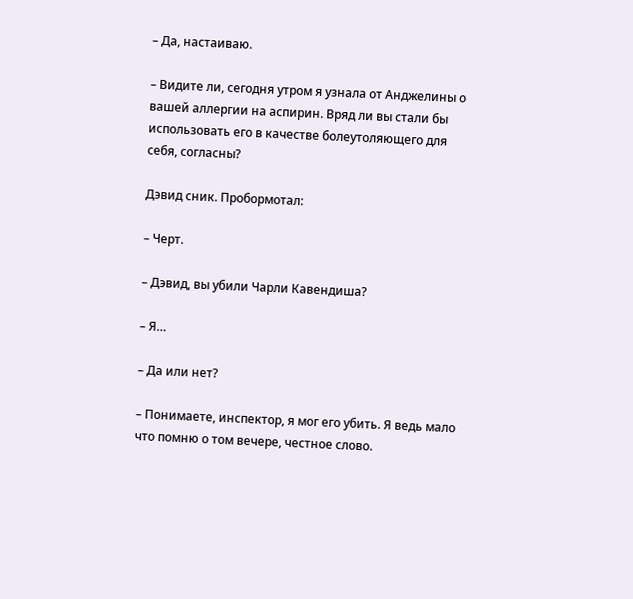– Да, настаиваю.

– Видите ли, сегодня утром я узнала от Анджелины о вашей аллергии на аспирин. Вряд ли вы стали бы использовать его в качестве болеутоляющего для себя, согласны?

Дэвид сник. Пробормотал:

– Черт.

– Дэвид, вы убили Чарли Кавендиша?

– Я…

– Да или нет?

– Понимаете, инспектор, я мог его убить. Я ведь мало что помню о том вечере, честное слово.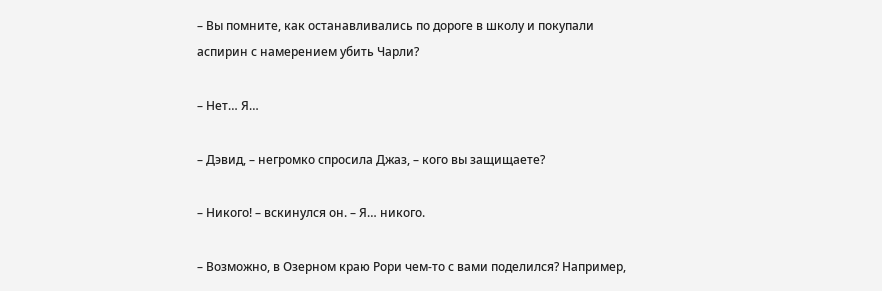– Вы помните, как останавливались по дороге в школу и покупали аспирин с намерением убить Чарли?

– Нет… Я…

– Дэвид, – негромко спросила Джаз, – кого вы защищаете?

– Никого! – вскинулся он. – Я… никого.

– Возможно, в Озерном краю Рори чем-то с вами поделился? Например,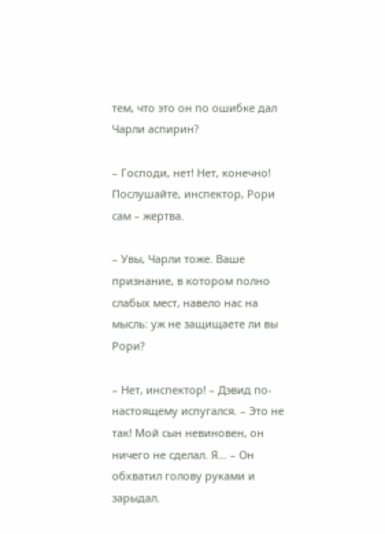тем, что это он по ошибке дал Чарли аспирин?

– Господи, нет! Нет, конечно! Послушайте, инспектор, Рори сам – жертва.

– Увы, Чарли тоже. Ваше признание, в котором полно слабых мест, навело нас на мысль: уж не защищаете ли вы Рори?

– Нет, инспектор! – Дэвид по-настоящему испугался. – Это не так! Мой сын невиновен, он ничего не сделал. Я… – Он обхватил голову руками и зарыдал.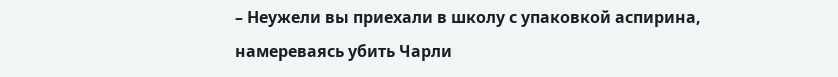– Неужели вы приехали в школу с упаковкой аспирина, намереваясь убить Чарли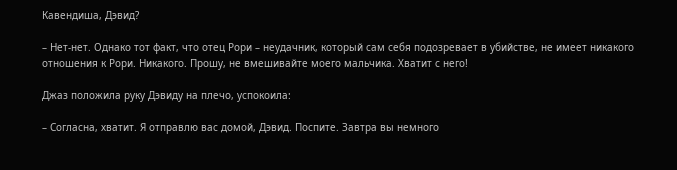Кавендиша, Дэвид?

– Нет-нет. Однако тот факт, что отец Рори – неудачник, который сам себя подозревает в убийстве, не имеет никакого отношения к Рори. Никакого. Прошу, не вмешивайте моего мальчика. Хватит с него!

Джаз положила руку Дэвиду на плечо, успокоила:

– Согласна, хватит. Я отправлю вас домой, Дэвид. Поспите. Завтра вы немного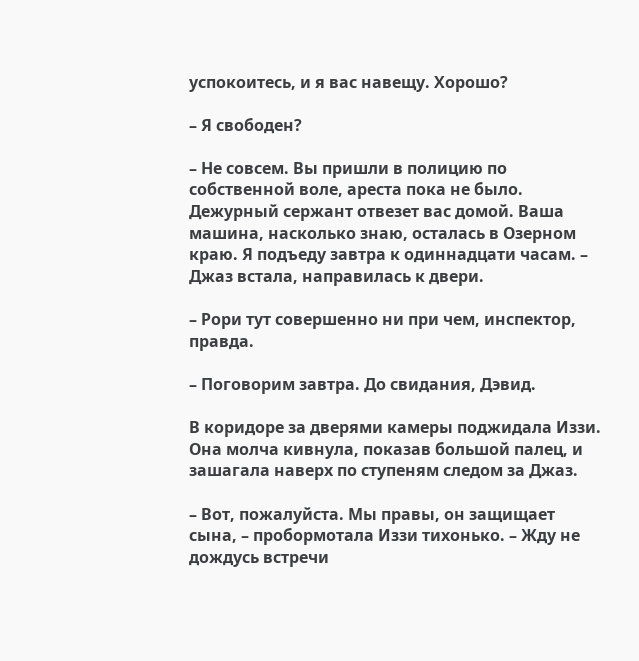успокоитесь, и я вас навещу. Хорошо?

– Я свободен?

– Не совсем. Вы пришли в полицию по собственной воле, ареста пока не было. Дежурный сержант отвезет вас домой. Ваша машина, насколько знаю, осталась в Озерном краю. Я подъеду завтра к одиннадцати часам. – Джаз встала, направилась к двери.

– Рори тут совершенно ни при чем, инспектор, правда.

– Поговорим завтра. До свидания, Дэвид.

В коридоре за дверями камеры поджидала Иззи. Она молча кивнула, показав большой палец, и зашагала наверх по ступеням следом за Джаз.

– Вот, пожалуйста. Мы правы, он защищает сына, – пробормотала Иззи тихонько. – Жду не дождусь встречи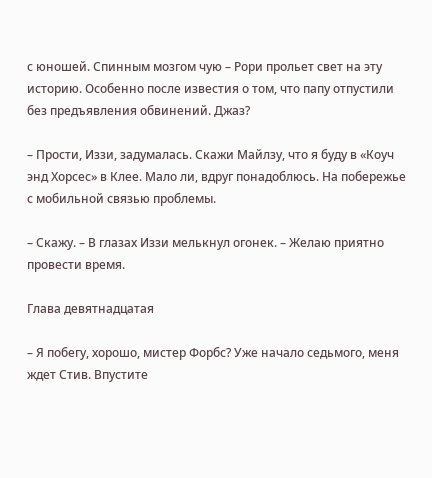с юношей. Спинным мозгом чую – Рори прольет свет на эту историю. Особенно после известия о том, что папу отпустили без предъявления обвинений. Джаз?

– Прости, Иззи, задумалась. Скажи Майлзу, что я буду в «Коуч энд Хорсес» в Клее. Мало ли, вдруг понадоблюсь. На побережье с мобильной связью проблемы.

– Скажу. – В глазах Иззи мелькнул огонек. – Желаю приятно провести время.

Глава девятнадцатая

– Я побегу, хорошо, мистер Форбс? Уже начало седьмого, меня ждет Стив. Впустите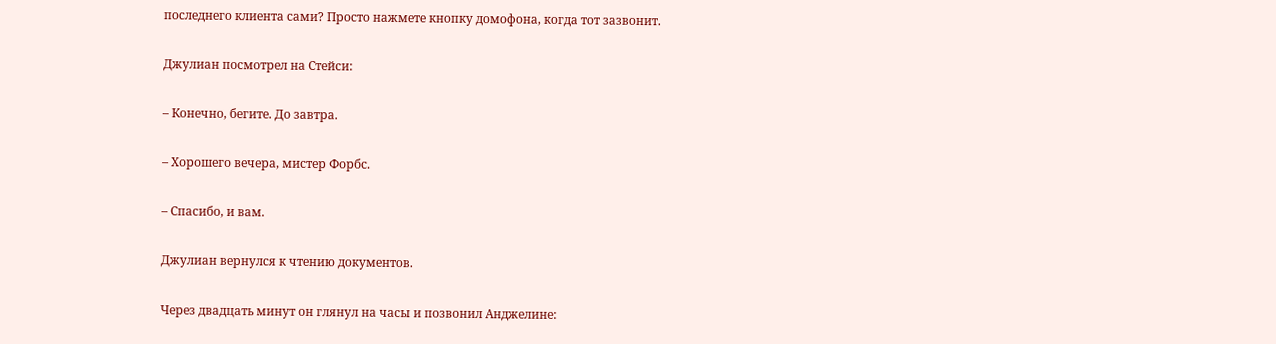последнего клиента сами? Просто нажмете кнопку домофона, когда тот зазвонит.

Джулиан посмотрел на Стейси:

– Конечно, бегите. До завтра.

– Хорошего вечера, мистер Форбс.

– Спасибо, и вам.

Джулиан вернулся к чтению документов.

Через двадцать минут он глянул на часы и позвонил Анджелине: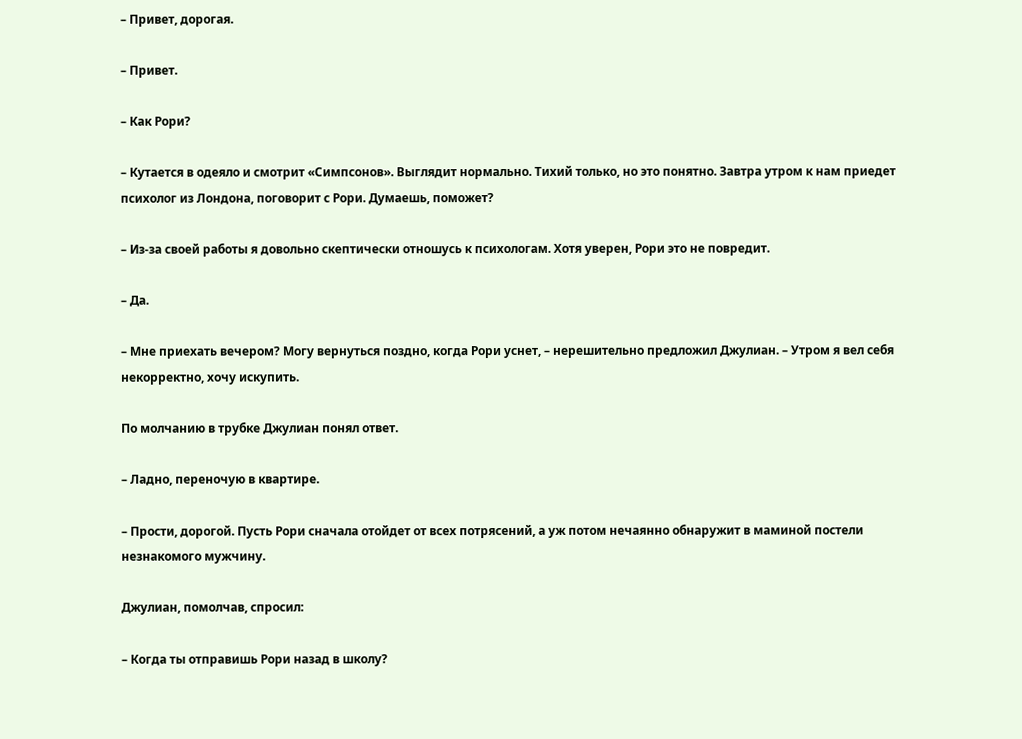– Привет, дорогая.

– Привет.

– Как Рори?

– Кутается в одеяло и смотрит «Симпсонов». Выглядит нормально. Тихий только, но это понятно. Завтра утром к нам приедет психолог из Лондона, поговорит с Рори. Думаешь, поможет?

– Из-за своей работы я довольно скептически отношусь к психологам. Хотя уверен, Рори это не повредит.

– Да.

– Мне приехать вечером? Могу вернуться поздно, когда Рори уснет, – нерешительно предложил Джулиан. – Утром я вел себя некорректно, хочу искупить.

По молчанию в трубке Джулиан понял ответ.

– Ладно, переночую в квартире.

– Прости, дорогой. Пусть Рори сначала отойдет от всех потрясений, а уж потом нечаянно обнаружит в маминой постели незнакомого мужчину.

Джулиан, помолчав, спросил:

– Когда ты отправишь Рори назад в школу?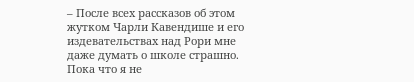– После всех рассказов об этом жутком Чарли Кавендише и его издевательствах над Рори мне даже думать о школе страшно. Пока что я не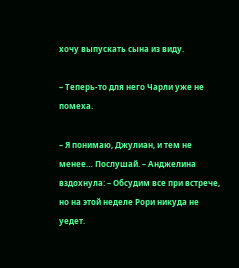хочу выпускать сына из виду.

– Теперь-то для него Чарли уже не помеха.

– Я понимаю, Джулиан, и тем не менее… Послушай. – Анджелина вздохнула: – Обсудим все при встрече, но на этой неделе Рори никуда не уедет.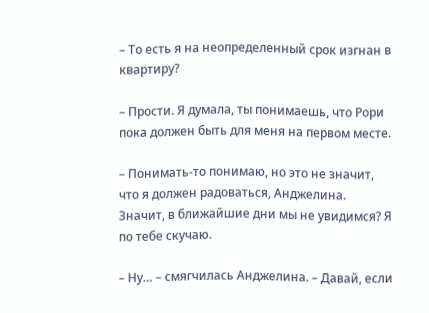– То есть я на неопределенный срок изгнан в квартиру?

– Прости. Я думала, ты понимаешь, что Рори пока должен быть для меня на первом месте.

– Понимать-то понимаю, но это не значит, что я должен радоваться, Анджелина. Значит, в ближайшие дни мы не увидимся? Я по тебе скучаю.

– Ну… – смягчилась Анджелина. – Давай, если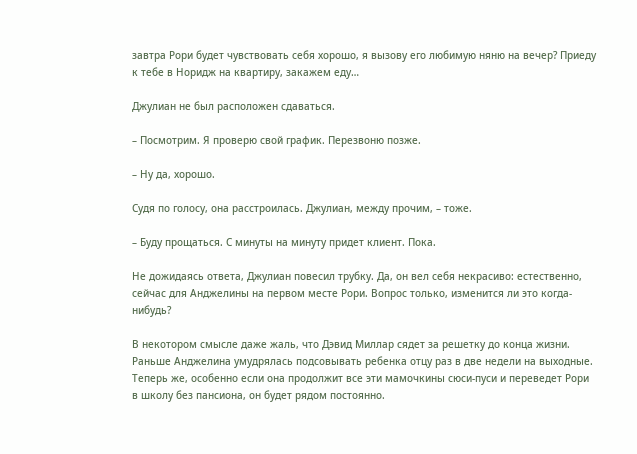завтра Рори будет чувствовать себя хорошо, я вызову его любимую няню на вечер? Приеду к тебе в Норидж на квартиру, закажем еду…

Джулиан не был расположен сдаваться.

– Посмотрим. Я проверю свой график. Перезвоню позже.

– Ну да, хорошо.

Судя по голосу, она расстроилась. Джулиан, между прочим, – тоже.

– Буду прощаться. С минуты на минуту придет клиент. Пока.

Не дожидаясь ответа, Джулиан повесил трубку. Да, он вел себя некрасиво: естественно, сейчас для Анджелины на первом месте Рори. Вопрос только, изменится ли это когда-нибудь?

В некотором смысле даже жаль, что Дэвид Миллар сядет за решетку до конца жизни. Раньше Анджелина умудрялась подсовывать ребенка отцу раз в две недели на выходные. Теперь же, особенно если она продолжит все эти мамочкины сюси-пуси и переведет Рори в школу без пансиона, он будет рядом постоянно.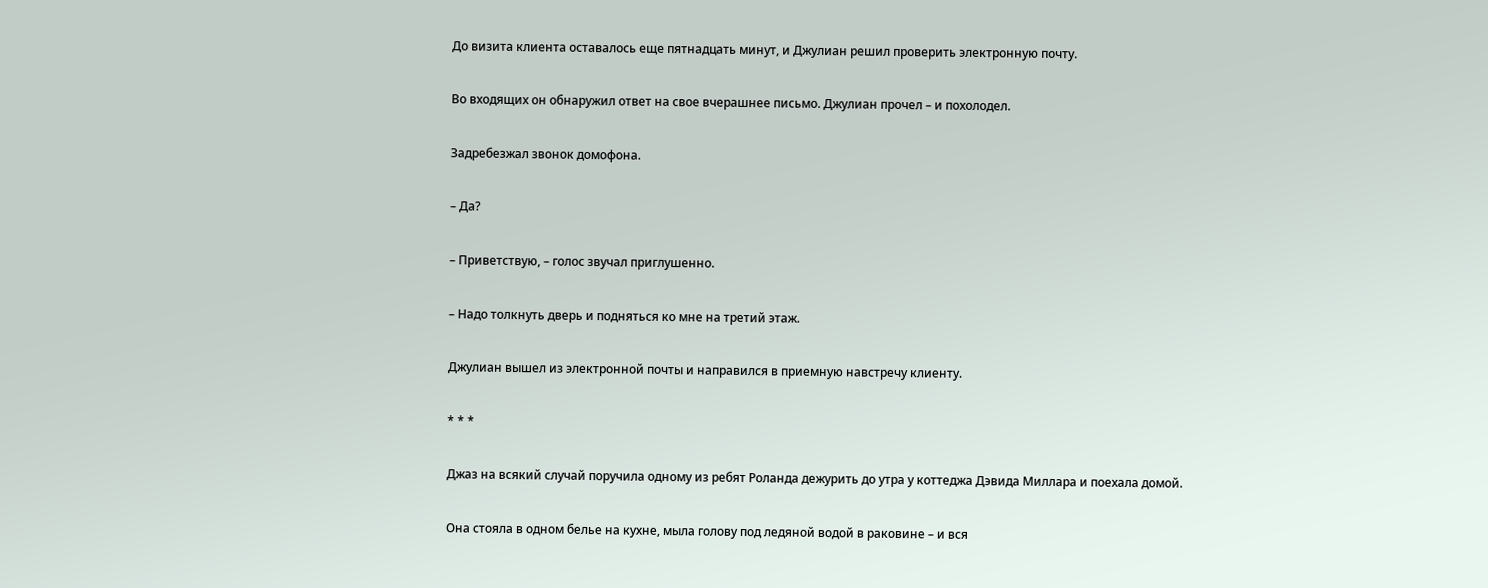До визита клиента оставалось еще пятнадцать минут, и Джулиан решил проверить электронную почту.

Во входящих он обнаружил ответ на свое вчерашнее письмо. Джулиан прочел – и похолодел.

Задребезжал звонок домофона.

– Да?

– Приветствую, – голос звучал приглушенно.

– Надо толкнуть дверь и подняться ко мне на третий этаж.

Джулиан вышел из электронной почты и направился в приемную навстречу клиенту.

* * *

Джаз на всякий случай поручила одному из ребят Роланда дежурить до утра у коттеджа Дэвида Миллара и поехала домой.

Она стояла в одном белье на кухне, мыла голову под ледяной водой в раковине – и вся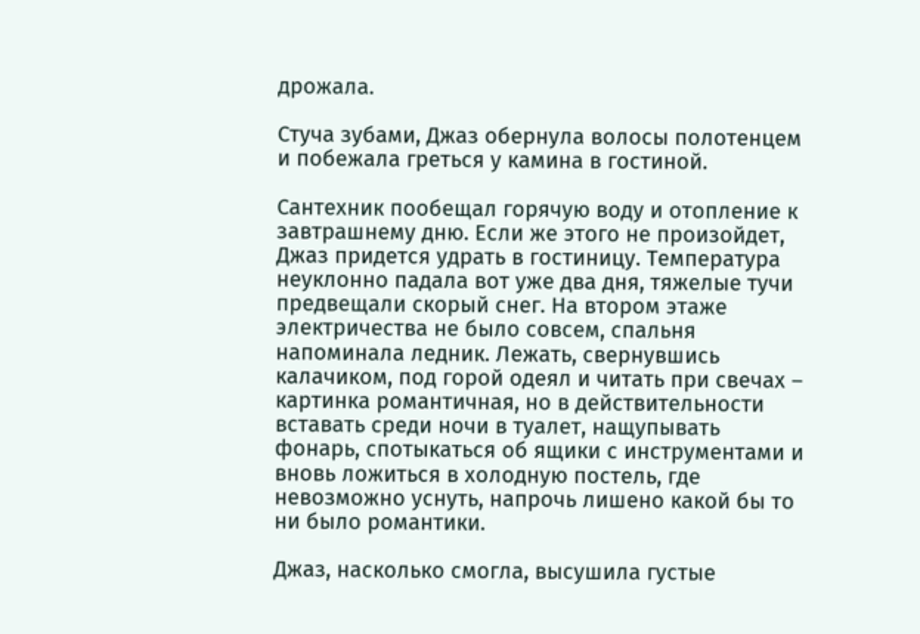дрожала.

Стуча зубами, Джаз обернула волосы полотенцем и побежала греться у камина в гостиной.

Сантехник пообещал горячую воду и отопление к завтрашнему дню. Если же этого не произойдет, Джаз придется удрать в гостиницу. Температура неуклонно падала вот уже два дня, тяжелые тучи предвещали скорый снег. На втором этаже электричества не было совсем, спальня напоминала ледник. Лежать, свернувшись калачиком, под горой одеял и читать при свечах – картинка романтичная, но в действительности вставать среди ночи в туалет, нащупывать фонарь, спотыкаться об ящики с инструментами и вновь ложиться в холодную постель, где невозможно уснуть, напрочь лишено какой бы то ни было романтики.

Джаз, насколько смогла, высушила густые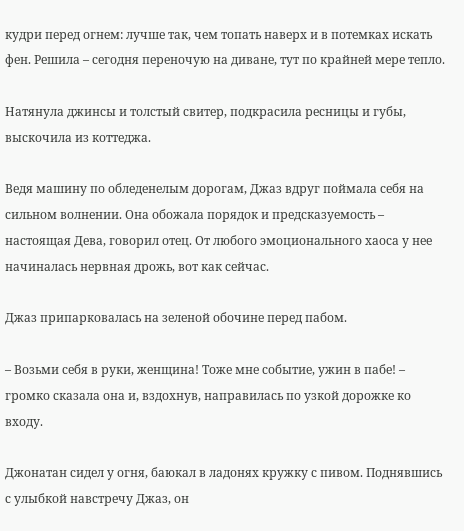кудри перед огнем: лучше так, чем топать наверх и в потемках искать фен. Решила – сегодня переночую на диване, тут по крайней мере тепло.

Натянула джинсы и толстый свитер, подкрасила ресницы и губы, выскочила из коттеджа.

Ведя машину по обледенелым дорогам, Джаз вдруг поймала себя на сильном волнении. Она обожала порядок и предсказуемость – настоящая Дева, говорил отец. От любого эмоционального хаоса у нее начиналась нервная дрожь, вот как сейчас.

Джаз припарковалась на зеленой обочине перед пабом.

– Возьми себя в руки, женщина! Тоже мне событие, ужин в пабе! – громко сказала она и, вздохнув, направилась по узкой дорожке ко входу.

Джонатан сидел у огня, баюкал в ладонях кружку с пивом. Поднявшись с улыбкой навстречу Джаз, он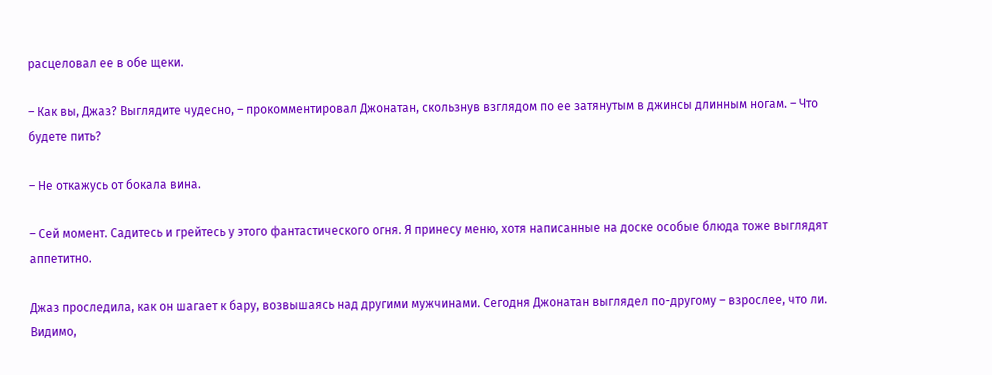расцеловал ее в обе щеки.

– Как вы, Джаз? Выглядите чудесно, – прокомментировал Джонатан, скользнув взглядом по ее затянутым в джинсы длинным ногам. – Что будете пить?

– Не откажусь от бокала вина.

– Сей момент. Садитесь и грейтесь у этого фантастического огня. Я принесу меню, хотя написанные на доске особые блюда тоже выглядят аппетитно.

Джаз проследила, как он шагает к бару, возвышаясь над другими мужчинами. Сегодня Джонатан выглядел по-другому – взрослее, что ли. Видимо,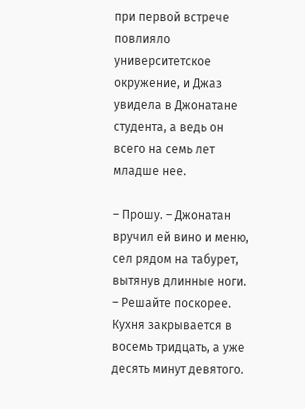при первой встрече повлияло университетское окружение, и Джаз увидела в Джонатане студента, а ведь он всего на семь лет младше нее.

– Прошу. – Джонатан вручил ей вино и меню, сел рядом на табурет, вытянув длинные ноги. – Решайте поскорее. Кухня закрывается в восемь тридцать, а уже десять минут девятого.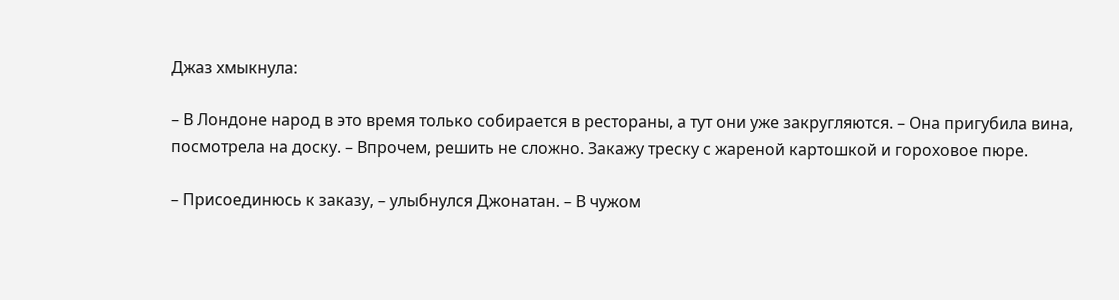Джаз хмыкнула:

– В Лондоне народ в это время только собирается в рестораны, а тут они уже закругляются. – Она пригубила вина, посмотрела на доску. – Впрочем, решить не сложно. Закажу треску с жареной картошкой и гороховое пюре.

– Присоединюсь к заказу, – улыбнулся Джонатан. – В чужом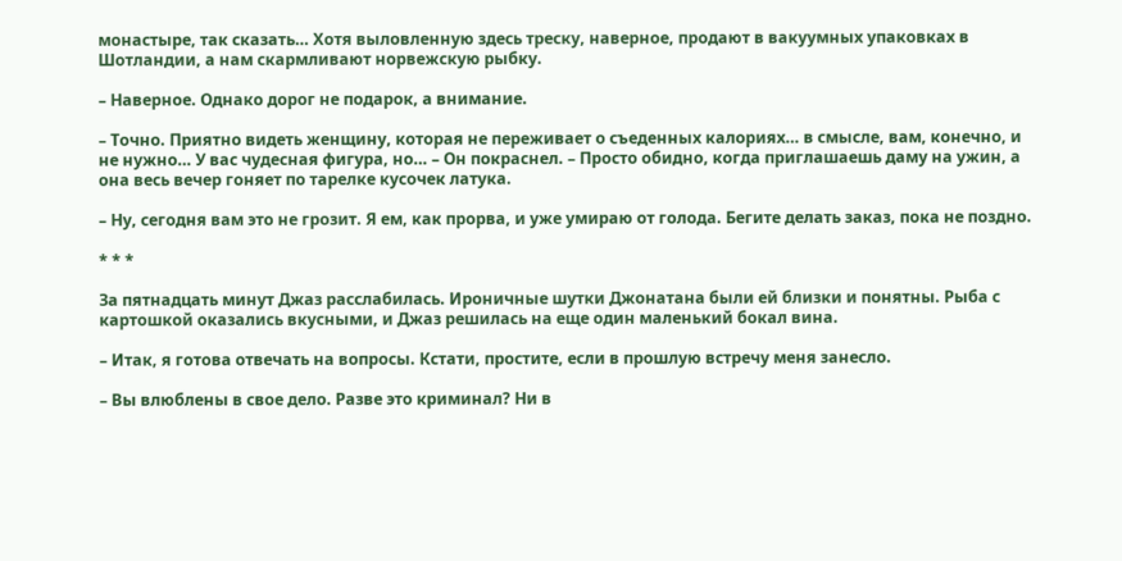монастыре, так сказать… Хотя выловленную здесь треску, наверное, продают в вакуумных упаковках в Шотландии, а нам скармливают норвежскую рыбку.

– Наверное. Однако дорог не подарок, а внимание.

– Точно. Приятно видеть женщину, которая не переживает о съеденных калориях… в смысле, вам, конечно, и не нужно… У вас чудесная фигура, но… – Он покраснел. – Просто обидно, когда приглашаешь даму на ужин, а она весь вечер гоняет по тарелке кусочек латука.

– Ну, сегодня вам это не грозит. Я ем, как прорва, и уже умираю от голода. Бегите делать заказ, пока не поздно.

* * *

За пятнадцать минут Джаз расслабилась. Ироничные шутки Джонатана были ей близки и понятны. Рыба с картошкой оказались вкусными, и Джаз решилась на еще один маленький бокал вина.

– Итак, я готова отвечать на вопросы. Кстати, простите, если в прошлую встречу меня занесло.

– Вы влюблены в свое дело. Разве это криминал? Ни в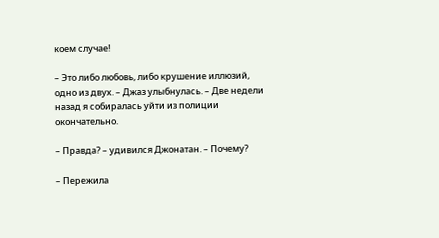коем случае!

– Это либо любовь, либо крушение иллюзий, одно из двух. – Джаз улыбнулась. – Две недели назад я собиралась уйти из полиции окончательно.

– Правда? – удивился Джонатан. – Почему?

– Пережила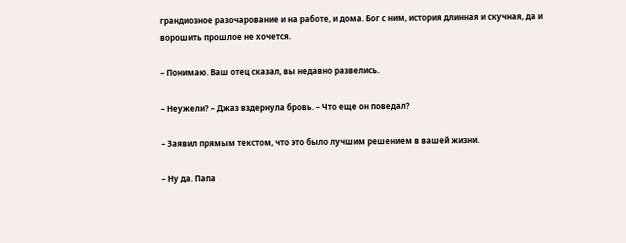грандиозное разочарование и на работе, и дома. Бог с ним, история длинная и скучная, да и ворошить прошлое не хочется.

– Понимаю. Ваш отец сказал, вы недавно развелись.

– Неужели? – Джаз вздернула бровь. – Что еще он поведал?

– Заявил прямым текстом, что это было лучшим решением в вашей жизни.

– Ну да. Папа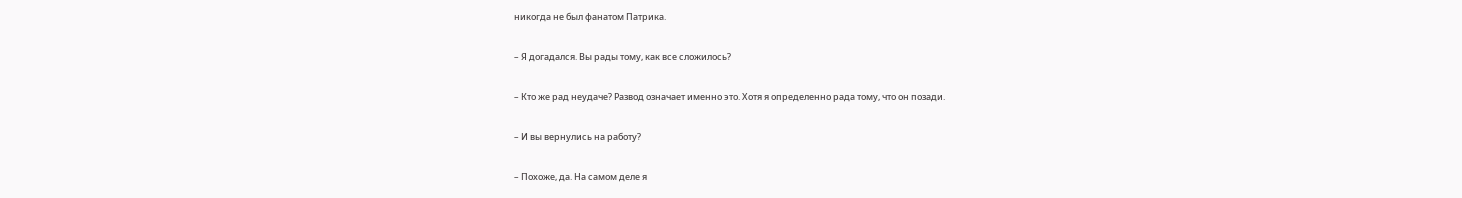никогда не был фанатом Патрика.

– Я догадался. Вы рады тому, как все сложилось?

– Кто же рад неудаче? Развод означает именно это. Хотя я определенно рада тому, что он позади.

– И вы вернулись на работу?

– Похоже, да. На самом деле я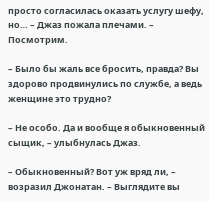просто согласилась оказать услугу шефу, но… – Джаз пожала плечами. – Посмотрим.

– Было бы жаль все бросить, правда? Вы здорово продвинулись по службе, а ведь женщине это трудно?

– Не особо. Да и вообще я обыкновенный сыщик, – улыбнулась Джаз.

– Обыкновенный? Вот уж вряд ли, – возразил Джонатан. – Выглядите вы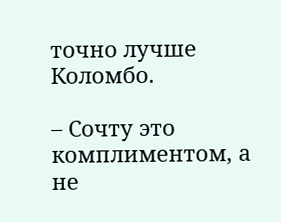точно лучше Коломбо.

– Сочту это комплиментом, а не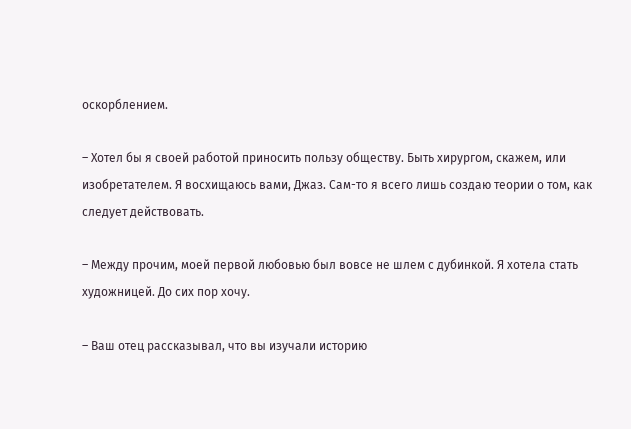оскорблением.

– Хотел бы я своей работой приносить пользу обществу. Быть хирургом, скажем, или изобретателем. Я восхищаюсь вами, Джаз. Сам-то я всего лишь создаю теории о том, как следует действовать.

– Между прочим, моей первой любовью был вовсе не шлем с дубинкой. Я хотела стать художницей. До сих пор хочу.

– Ваш отец рассказывал, что вы изучали историю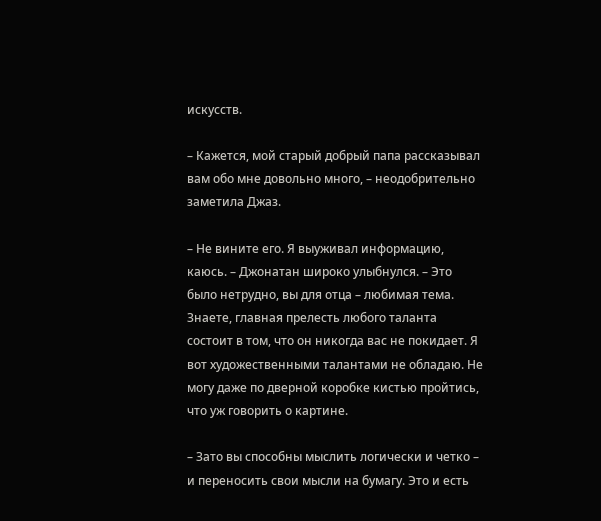искусств.

– Кажется, мой старый добрый папа рассказывал вам обо мне довольно много, – неодобрительно заметила Джаз.

– Не вините его. Я выуживал информацию, каюсь. – Джонатан широко улыбнулся. – Это было нетрудно, вы для отца – любимая тема. Знаете, главная прелесть любого таланта состоит в том, что он никогда вас не покидает. Я вот художественными талантами не обладаю. Не могу даже по дверной коробке кистью пройтись, что уж говорить о картине.

– Зато вы способны мыслить логически и четко – и переносить свои мысли на бумагу. Это и есть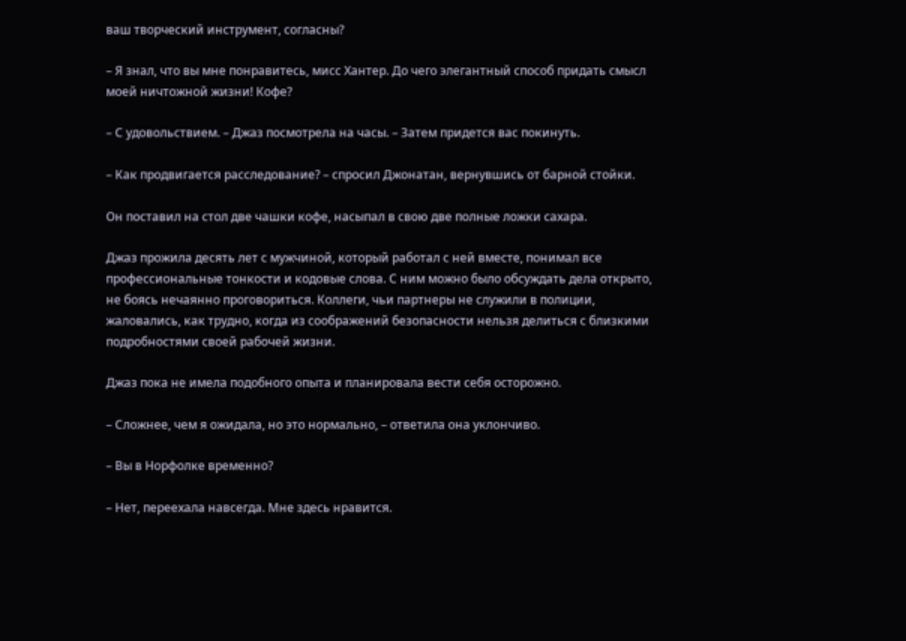ваш творческий инструмент, согласны?

– Я знал, что вы мне понравитесь, мисс Хантер. До чего элегантный способ придать смысл моей ничтожной жизни! Кофе?

– С удовольствием. – Джаз посмотрела на часы. – Затем придется вас покинуть.

– Как продвигается расследование? – спросил Джонатан, вернувшись от барной стойки.

Он поставил на стол две чашки кофе, насыпал в свою две полные ложки сахара.

Джаз прожила десять лет с мужчиной, который работал с ней вместе, понимал все профессиональные тонкости и кодовые слова. С ним можно было обсуждать дела открыто, не боясь нечаянно проговориться. Коллеги, чьи партнеры не служили в полиции, жаловались, как трудно, когда из соображений безопасности нельзя делиться с близкими подробностями своей рабочей жизни.

Джаз пока не имела подобного опыта и планировала вести себя осторожно.

– Сложнее, чем я ожидала, но это нормально, – ответила она уклончиво.

– Вы в Норфолке временно?

– Нет, переехала навсегда. Мне здесь нравится.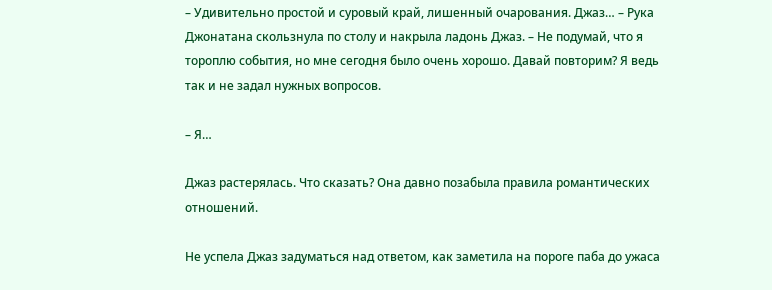– Удивительно простой и суровый край, лишенный очарования. Джаз… – Рука Джонатана скользнула по столу и накрыла ладонь Джаз. – Не подумай, что я тороплю события, но мне сегодня было очень хорошо. Давай повторим? Я ведь так и не задал нужных вопросов.

– Я…

Джаз растерялась. Что сказать? Она давно позабыла правила романтических отношений.

Не успела Джаз задуматься над ответом, как заметила на пороге паба до ужаса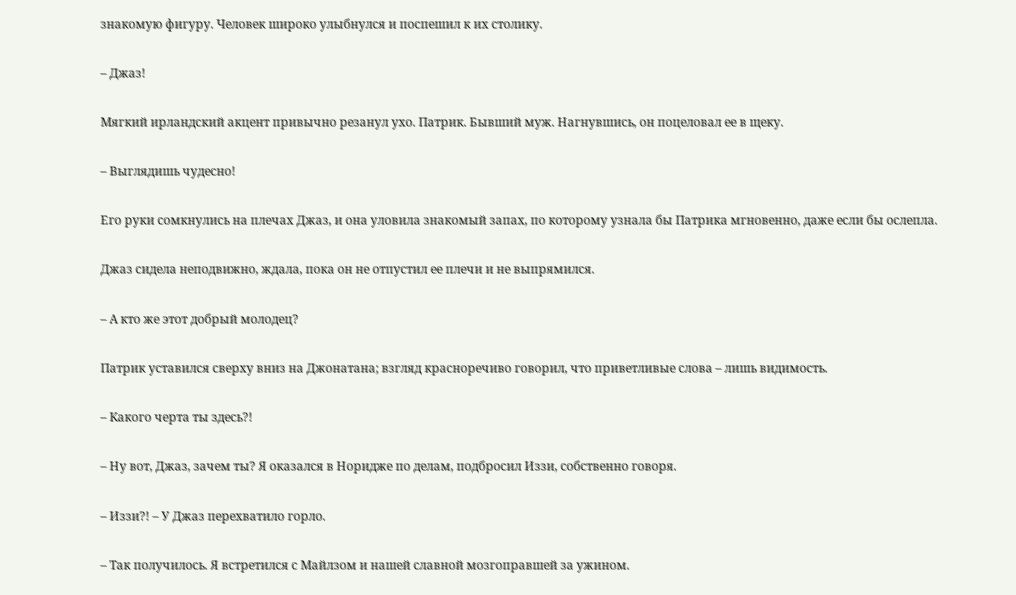знакомую фигуру. Человек широко улыбнулся и поспешил к их столику.

– Джаз!

Мягкий ирландский акцент привычно резанул ухо. Патрик. Бывший муж. Нагнувшись, он поцеловал ее в щеку.

– Выглядишь чудесно!

Его руки сомкнулись на плечах Джаз, и она уловила знакомый запах, по которому узнала бы Патрика мгновенно, даже если бы ослепла.

Джаз сидела неподвижно, ждала, пока он не отпустил ее плечи и не выпрямился.

– А кто же этот добрый молодец?

Патрик уставился сверху вниз на Джонатана; взгляд красноречиво говорил, что приветливые слова – лишь видимость.

– Какого черта ты здесь?!

– Ну вот, Джаз, зачем ты? Я оказался в Норидже по делам, подбросил Иззи, собственно говоря.

– Иззи?! – У Джаз перехватило горло.

– Так получилось. Я встретился с Майлзом и нашей славной мозгоправшей за ужином.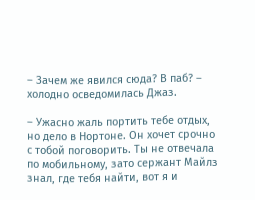– Зачем же явился сюда? В паб? – холодно осведомилась Джаз.

– Ужасно жаль портить тебе отдых, но дело в Нортоне. Он хочет срочно с тобой поговорить. Ты не отвечала по мобильному, зато сержант Майлз знал, где тебя найти, вот я и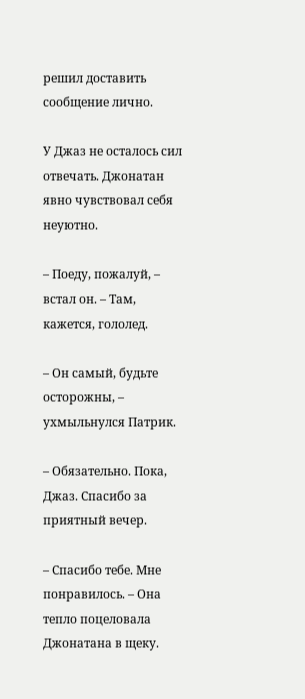решил доставить сообщение лично.

У Джаз не осталось сил отвечать. Джонатан явно чувствовал себя неуютно.

– Поеду, пожалуй, – встал он. – Там, кажется, гололед.

– Он самый, будьте осторожны, – ухмыльнулся Патрик.

– Обязательно. Пока, Джаз. Спасибо за приятный вечер.

– Спасибо тебе. Мне понравилось. – Она тепло поцеловала Джонатана в щеку.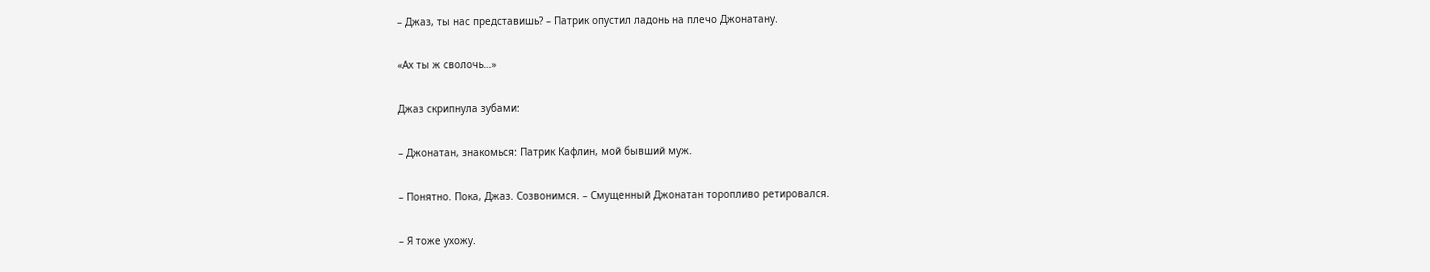– Джаз, ты нас представишь? – Патрик опустил ладонь на плечо Джонатану.

«Ах ты ж сволочь…»

Джаз скрипнула зубами:

– Джонатан, знакомься: Патрик Кафлин, мой бывший муж.

– Понятно. Пока, Джаз. Созвонимся. – Смущенный Джонатан торопливо ретировался.

– Я тоже ухожу.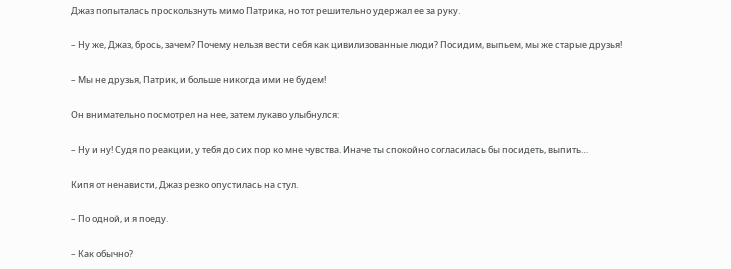Джаз попыталась проскользнуть мимо Патрика, но тот решительно удержал ее за руку.

– Ну же, Джаз, брось, зачем? Почему нельзя вести себя как цивилизованные люди? Посидим, выпьем, мы же старые друзья!

– Мы не друзья, Патрик, и больше никогда ими не будем!

Он внимательно посмотрел на нее, затем лукаво улыбнулся:

– Ну и ну! Судя по реакции, у тебя до сих пор ко мне чувства. Иначе ты спокойно согласилась бы посидеть, выпить…

Кипя от ненависти, Джаз резко опустилась на стул.

– По одной, и я поеду.

– Как обычно?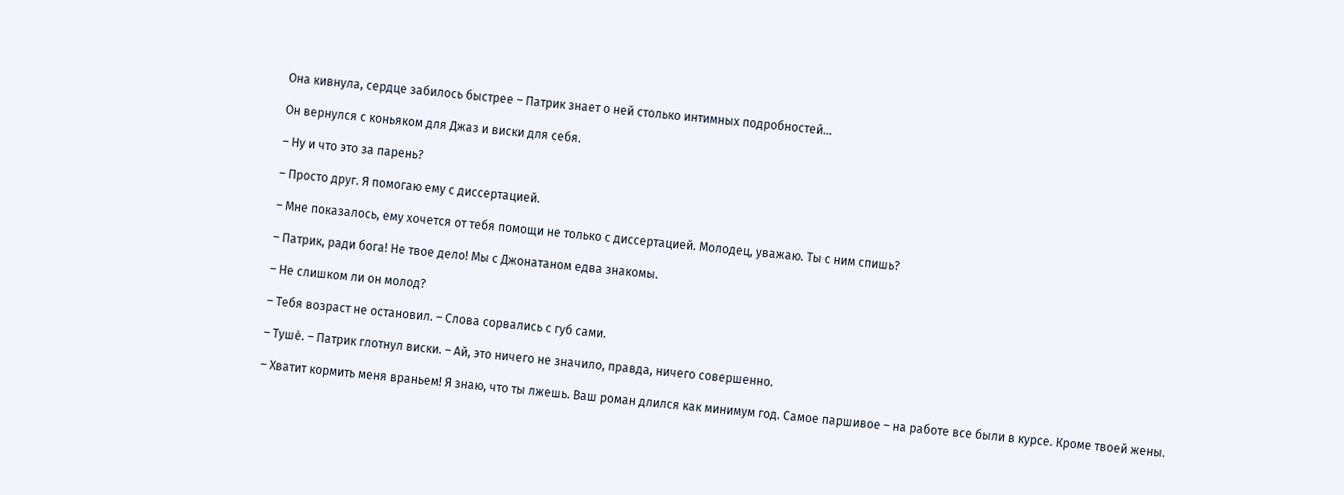Она кивнула, сердце забилось быстрее – Патрик знает о ней столько интимных подробностей…

Он вернулся с коньяком для Джаз и виски для себя.

– Ну и что это за парень?

– Просто друг. Я помогаю ему с диссертацией.

– Мне показалось, ему хочется от тебя помощи не только с диссертацией. Молодец, уважаю. Ты с ним спишь?

– Патрик, ради бога! Не твое дело! Мы с Джонатаном едва знакомы.

– Не слишком ли он молод?

– Тебя возраст не остановил. – Слова сорвались с губ сами.

– Туше́. – Патрик глотнул виски. – Ай, это ничего не значило, правда, ничего совершенно.

– Хватит кормить меня враньем! Я знаю, что ты лжешь. Ваш роман длился как минимум год. Самое паршивое – на работе все были в курсе. Кроме твоей жены.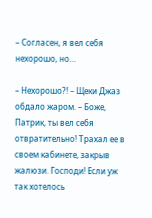– Согласен, я вел себя нехорошо, но…

– Нехорошо?! – Щеки Джаз обдало жаром. – Боже, Патрик, ты вел себя отвратительно! Трахал ее в своем кабинете, закрыв жалюзи. Господи! Если уж так хотелось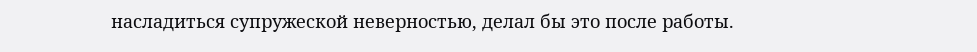насладиться супружеской неверностью, делал бы это после работы.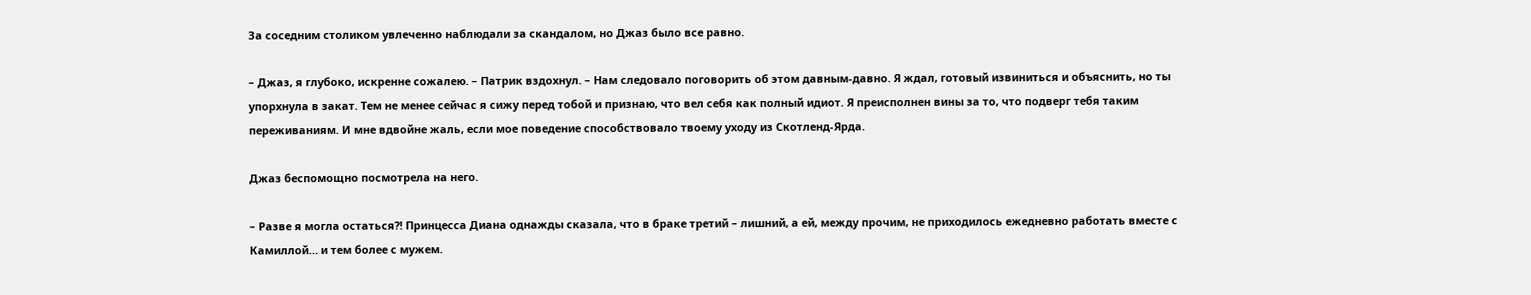За соседним столиком увлеченно наблюдали за скандалом, но Джаз было все равно.

– Джаз, я глубоко, искренне сожалею. – Патрик вздохнул. – Нам следовало поговорить об этом давным-давно. Я ждал, готовый извиниться и объяснить, но ты упорхнула в закат. Тем не менее сейчас я сижу перед тобой и признаю, что вел себя как полный идиот. Я преисполнен вины за то, что подверг тебя таким переживаниям. И мне вдвойне жаль, если мое поведение способствовало твоему уходу из Скотленд-Ярда.

Джаз беспомощно посмотрела на него.

– Разве я могла остаться?! Принцесса Диана однажды сказала, что в браке третий – лишний, а ей, между прочим, не приходилось ежедневно работать вместе с Камиллой… и тем более с мужем.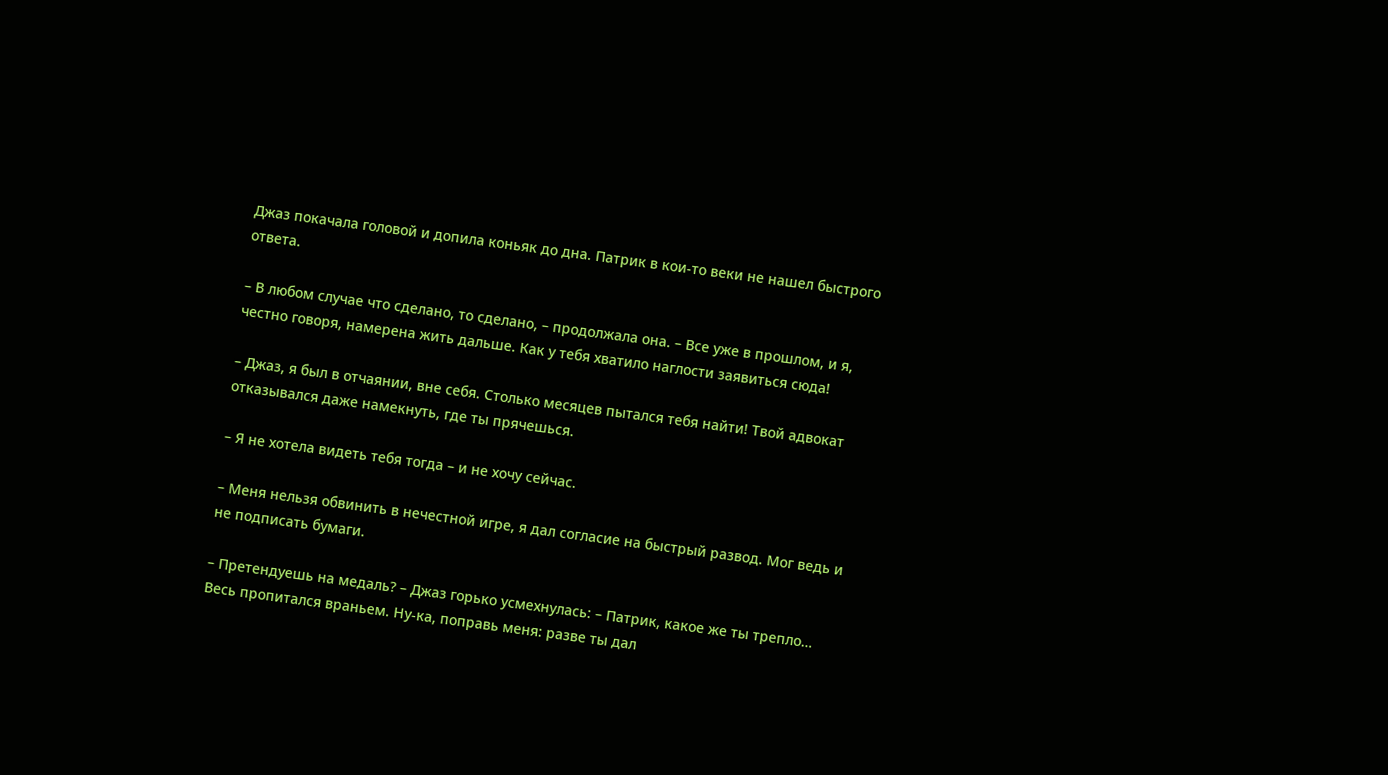Джаз покачала головой и допила коньяк до дна. Патрик в кои-то веки не нашел быстрого ответа.

– В любом случае что сделано, то сделано, – продолжала она. – Все уже в прошлом, и я, честно говоря, намерена жить дальше. Как у тебя хватило наглости заявиться сюда!

– Джаз, я был в отчаянии, вне себя. Столько месяцев пытался тебя найти! Твой адвокат отказывался даже намекнуть, где ты прячешься.

– Я не хотела видеть тебя тогда – и не хочу сейчас.

– Меня нельзя обвинить в нечестной игре, я дал согласие на быстрый развод. Мог ведь и не подписать бумаги.

– Претендуешь на медаль? – Джаз горько усмехнулась: – Патрик, какое же ты трепло… Весь пропитался враньем. Ну-ка, поправь меня: разве ты дал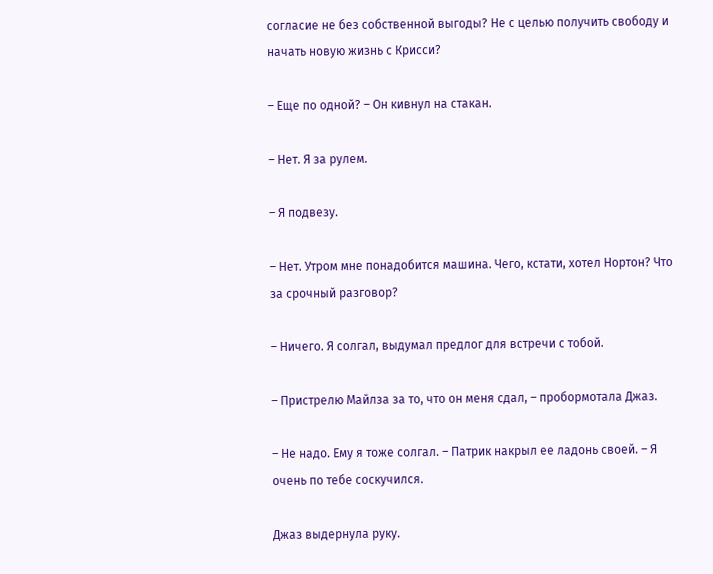согласие не без собственной выгоды? Не с целью получить свободу и начать новую жизнь с Крисси?

– Еще по одной? – Он кивнул на стакан.

– Нет. Я за рулем.

– Я подвезу.

– Нет. Утром мне понадобится машина. Чего, кстати, хотел Нортон? Что за срочный разговор?

– Ничего. Я солгал, выдумал предлог для встречи с тобой.

– Пристрелю Майлза за то, что он меня сдал, – пробормотала Джаз.

– Не надо. Ему я тоже солгал. – Патрик накрыл ее ладонь своей. – Я очень по тебе соскучился.

Джаз выдернула руку.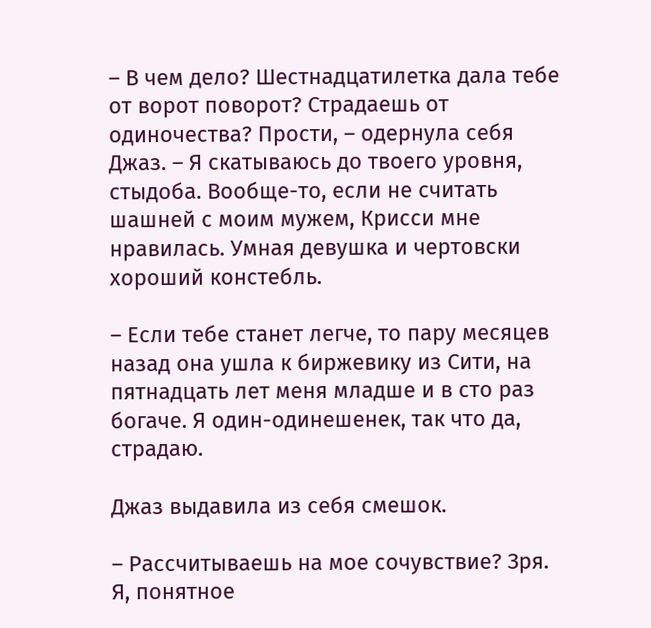– В чем дело? Шестнадцатилетка дала тебе от ворот поворот? Страдаешь от одиночества? Прости, – одернула себя Джаз. – Я скатываюсь до твоего уровня, стыдоба. Вообще-то, если не считать шашней с моим мужем, Крисси мне нравилась. Умная девушка и чертовски хороший констебль.

– Если тебе станет легче, то пару месяцев назад она ушла к биржевику из Сити, на пятнадцать лет меня младше и в сто раз богаче. Я один-одинешенек, так что да, страдаю.

Джаз выдавила из себя смешок.

– Рассчитываешь на мое сочувствие? Зря. Я, понятное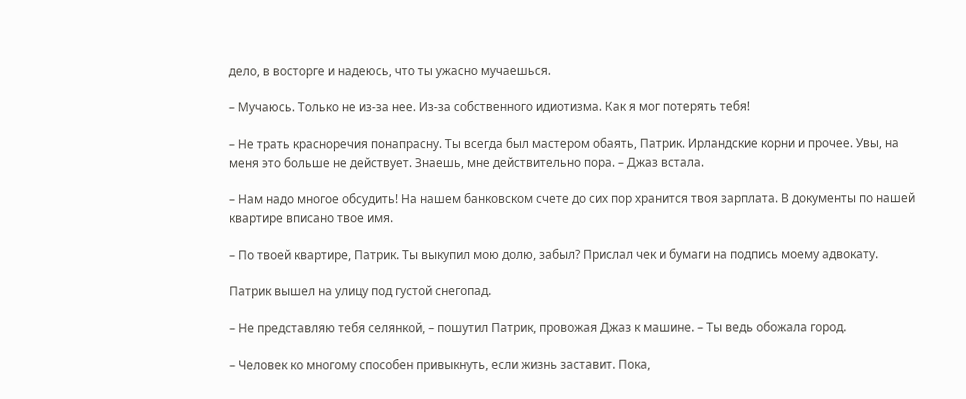дело, в восторге и надеюсь, что ты ужасно мучаешься.

– Мучаюсь. Только не из-за нее. Из-за собственного идиотизма. Как я мог потерять тебя!

– Не трать красноречия понапрасну. Ты всегда был мастером обаять, Патрик. Ирландские корни и прочее. Увы, на меня это больше не действует. Знаешь, мне действительно пора. – Джаз встала.

– Нам надо многое обсудить! На нашем банковском счете до сих пор хранится твоя зарплата. В документы по нашей квартире вписано твое имя.

– По твоей квартире, Патрик. Ты выкупил мою долю, забыл? Прислал чек и бумаги на подпись моему адвокату.

Патрик вышел на улицу под густой снегопад.

– Не представляю тебя селянкой, – пошутил Патрик, провожая Джаз к машине. – Ты ведь обожала город.

– Человек ко многому способен привыкнуть, если жизнь заставит. Пока,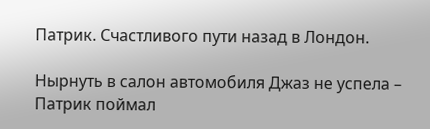Патрик. Счастливого пути назад в Лондон.

Нырнуть в салон автомобиля Джаз не успела – Патрик поймал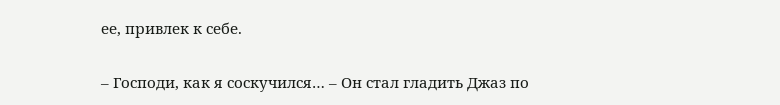ее, привлек к себе.

– Господи, как я соскучился… – Он стал гладить Джаз по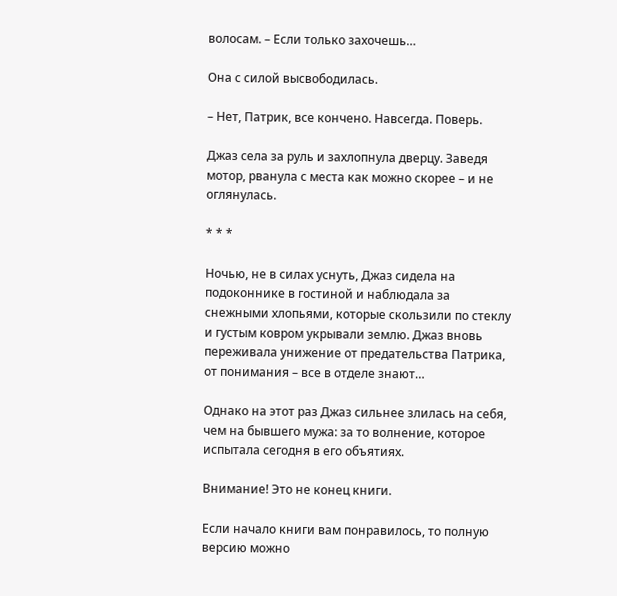волосам. – Если только захочешь…

Она с силой высвободилась.

– Нет, Патрик, все кончено. Навсегда. Поверь.

Джаз села за руль и захлопнула дверцу. Заведя мотор, рванула с места как можно скорее – и не оглянулась.

* * *

Ночью, не в силах уснуть, Джаз сидела на подоконнике в гостиной и наблюдала за снежными хлопьями, которые скользили по стеклу и густым ковром укрывали землю. Джаз вновь переживала унижение от предательства Патрика, от понимания – все в отделе знают…

Однако на этот раз Джаз сильнее злилась на себя, чем на бывшего мужа: за то волнение, которое испытала сегодня в его объятиях.

Внимание! Это не конец книги.

Если начало книги вам понравилось, то полную версию можно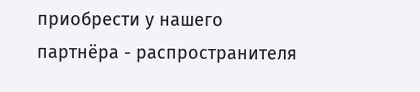приобрести у нашего партнёра - распространителя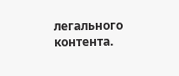легального контента.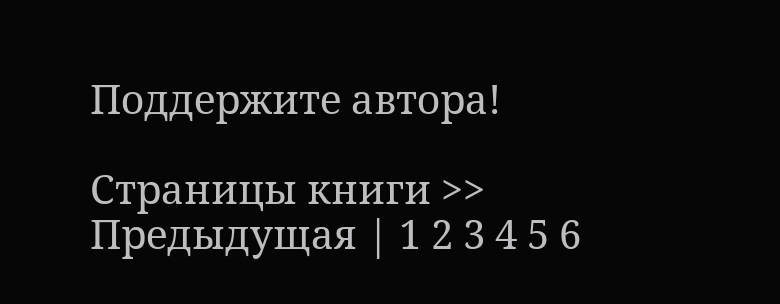Поддержите автора!

Страницы книги >> Предыдущая | 1 2 3 4 5 6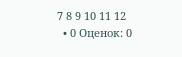7 8 9 10 11 12
  • 0 Оценок: 0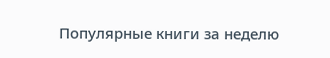Популярные книги за неделю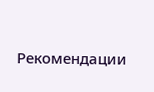Рекомендации